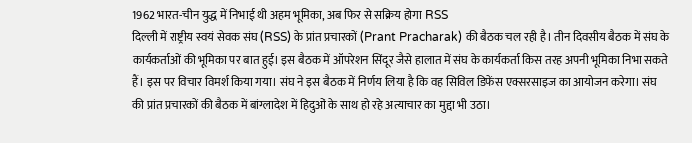1962 भारत-चीन युद्ध में निभाई थी अहम भूमिका, अब फिर से सक्रिय होगा RSS
दिल्ली में राष्ट्रीय स्वयं सेवक संघ (RSS) के प्रांत प्रचारकों (Prant Pracharak) की बैठक चल रही है। तीन दिवसीय बैठक में संघ के कार्यकर्ताओं की भूमिका पर बात हुई। इस बैठक में ऑपरेशन सिंदूर जैसे हालात में संघ के कार्यकर्ता किस तरह अपनी भूमिका निभा सकते हैं। इस पर विचार विमर्श किया गया। संघ ने इस बैठक में निर्णय लिया है कि वह सिविल डिफेंस एक्सरसाइज का आयोजन करेगा। संघ की प्रांत प्रचारकों की बैठक में बांग्लादेश में हिदुओं के साथ हो रहे अत्याचार का मुद्दा भी उठा।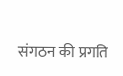संगठन की प्रगति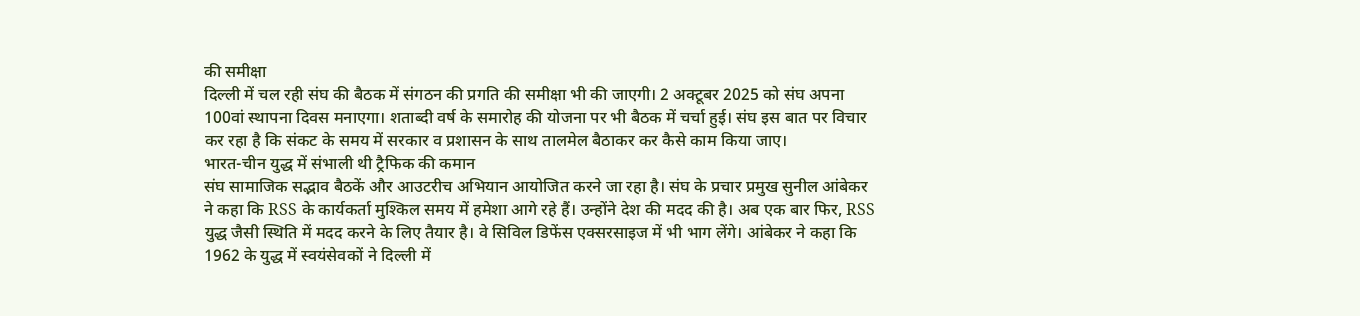की समीक्षा
दिल्ली में चल रही संघ की बैठक में संगठन की प्रगति की समीक्षा भी की जाएगी। 2 अक्टूबर 2025 को संघ अपना 100वां स्थापना दिवस मनाएगा। शताब्दी वर्ष के समारोह की योजना पर भी बैठक में चर्चा हुई। संघ इस बात पर विचार कर रहा है कि संकट के समय में सरकार व प्रशासन के साथ तालमेल बैठाकर कर कैसे काम किया जाए।
भारत-चीन युद्ध में संभाली थी ट्रैफिक की कमान
संघ सामाजिक सद्भाव बैठकें और आउटरीच अभियान आयोजित करने जा रहा है। संघ के प्रचार प्रमुख सुनील आंबेकर ने कहा कि RSS के कार्यकर्ता मुश्किल समय में हमेशा आगे रहे हैं। उन्होंने देश की मदद की है। अब एक बार फिर, RSS युद्ध जैसी स्थिति में मदद करने के लिए तैयार है। वे सिविल डिफेंस एक्सरसाइज में भी भाग लेंगे। आंबेकर ने कहा कि 1962 के युद्ध में स्वयंसेवकों ने दिल्ली में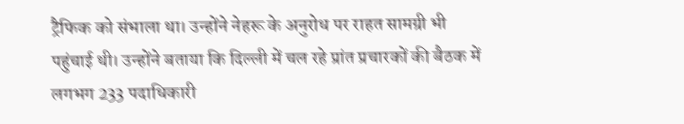ट्रैफिक को संभाला था। उन्होंने नेहरू के अनुरोध पर राहत सामग्री भी पहुंचाई थी। उन्होंने बताया कि दिल्ली में चल रहे प्रांत प्रचारकों की बैठक में लगभग 233 पदाधिकारी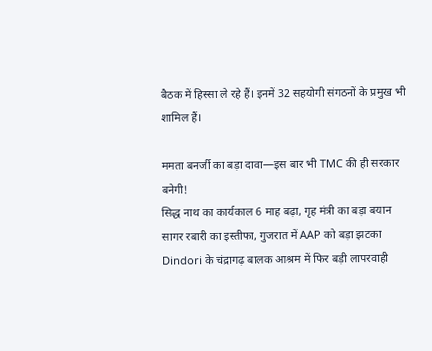बैठक में हिस्सा ले रहे हैं। इनमें 32 सहयोगी संगठनों के प्रमुख भी शामिल हैं।

ममता बनर्जी का बड़ा दावा—इस बार भी TMC की ही सरकार बनेगी!
सिद्ध नाथ का कार्यकाल 6 माह बढ़ा, गृह मंत्री का बड़ा बयान
सागर रबारी का इस्तीफा, गुजरात में AAP को बड़ा झटका
Dindori के चंद्रागढ़ बालक आश्रम में फिर बड़ी लापरवाही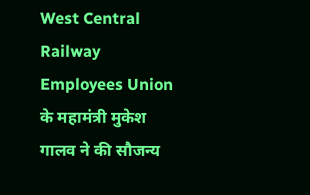West Central Railway Employees Union के महामंत्री मुकेश गालव ने की सौजन्य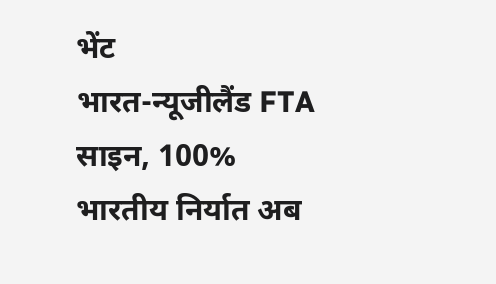भेंट
भारत-न्यूजीलैंड FTA साइन, 100% भारतीय निर्यात अब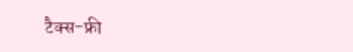टैक्स-फ्री